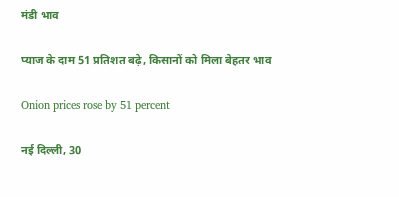मंडी भाव

प्याज के दाम 51 प्रतिशत बढ़े, किसानों को मिला बेहतर भाव

Onion prices rose by 51 percent

नई दिल्ली, 30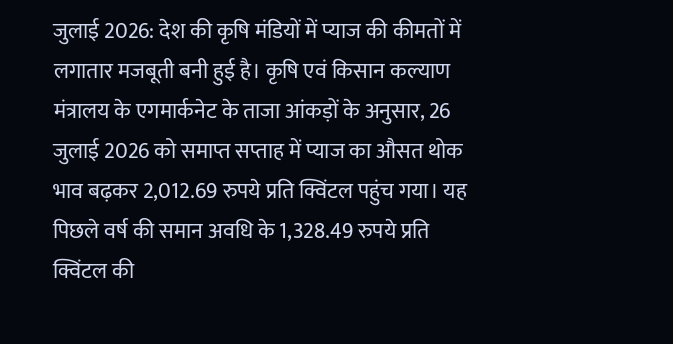जुलाई 2026: देश की कृषि मंडियों में प्याज की कीमतों में लगातार मजबूती बनी हुई है। कृषि एवं किसान कल्याण मंत्रालय के एगमार्कनेट के ताजा आंकड़ों के अनुसार, 26 जुलाई 2026 को समाप्त सप्ताह में प्याज का औसत थोक भाव बढ़कर 2,012.69 रुपये प्रति क्विंटल पहुंच गया। यह पिछले वर्ष की समान अवधि के 1,328.49 रुपये प्रति क्विंटल की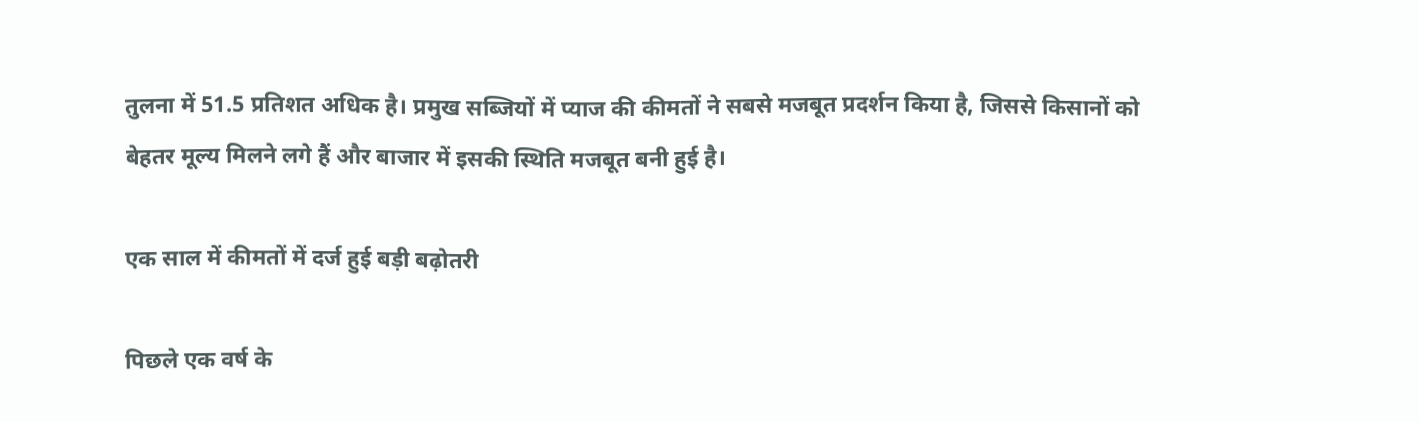तुलना में 51.5 प्रतिशत अधिक है। प्रमुख सब्जियों में प्याज की कीमतों ने सबसे मजबूत प्रदर्शन किया है, जिससे किसानों को बेहतर मूल्य मिलने लगे हैं और बाजार में इसकी स्थिति मजबूत बनी हुई है।

एक साल में कीमतों में दर्ज हुई बड़ी बढ़ोतरी

पिछले एक वर्ष के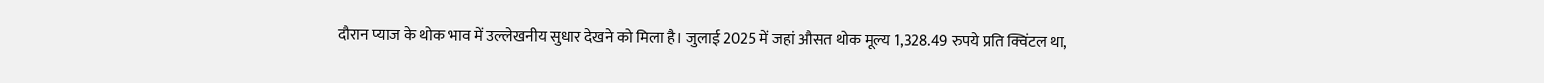दौरान प्याज के थोक भाव में उल्लेखनीय सुधार देखने को मिला है। जुलाई 2025 में जहां औसत थोक मूल्य 1,328.49 रुपये प्रति क्विंटल था,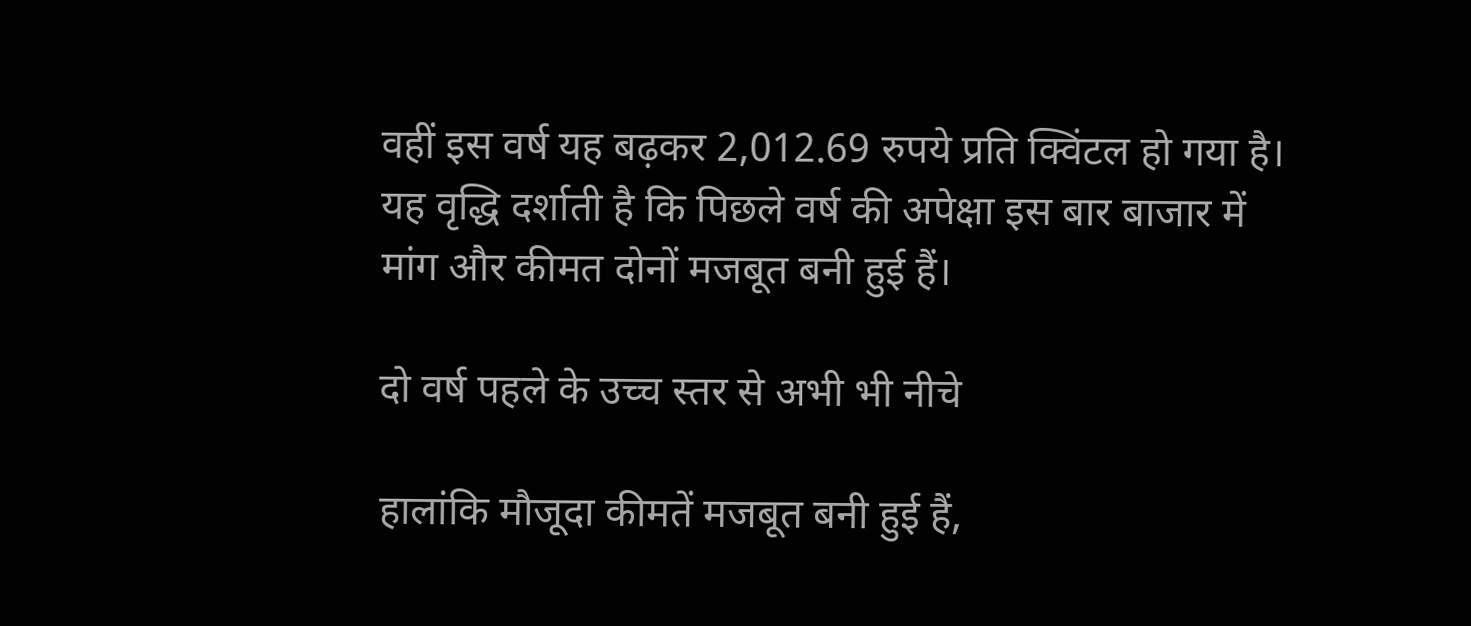वहीं इस वर्ष यह बढ़कर 2,012.69 रुपये प्रति क्विंटल हो गया है। यह वृद्धि दर्शाती है कि पिछले वर्ष की अपेक्षा इस बार बाजार में मांग और कीमत दोनों मजबूत बनी हुई हैं।

दो वर्ष पहले के उच्च स्तर से अभी भी नीचे

हालांकि मौजूदा कीमतें मजबूत बनी हुई हैं,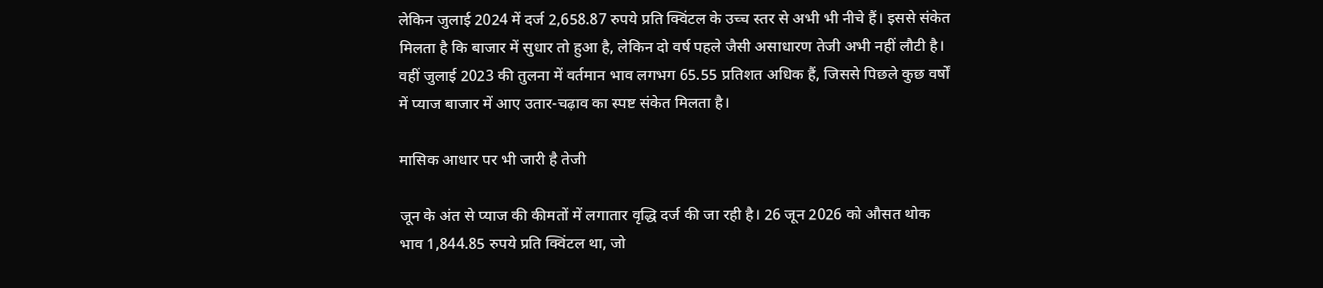लेकिन जुलाई 2024 में दर्ज 2,658.87 रुपये प्रति क्विंटल के उच्च स्तर से अभी भी नीचे हैं। इससे संकेत मिलता है कि बाजार में सुधार तो हुआ है, लेकिन दो वर्ष पहले जैसी असाधारण तेजी अभी नहीं लौटी है। वहीं जुलाई 2023 की तुलना में वर्तमान भाव लगभग 65.55 प्रतिशत अधिक हैं, जिससे पिछले कुछ वर्षों में प्याज बाजार में आए उतार-चढ़ाव का स्पष्ट संकेत मिलता है।

मासिक आधार पर भी जारी है तेजी

जून के अंत से प्याज की कीमतों में लगातार वृद्धि दर्ज की जा रही है। 26 जून 2026 को औसत थोक भाव 1,844.85 रुपये प्रति क्विंटल था, जो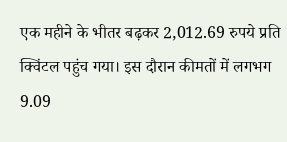एक महीने के भीतर बढ़कर 2,012.69 रुपये प्रति क्विंटल पहुंच गया। इस दौरान कीमतों में लगभग 9.09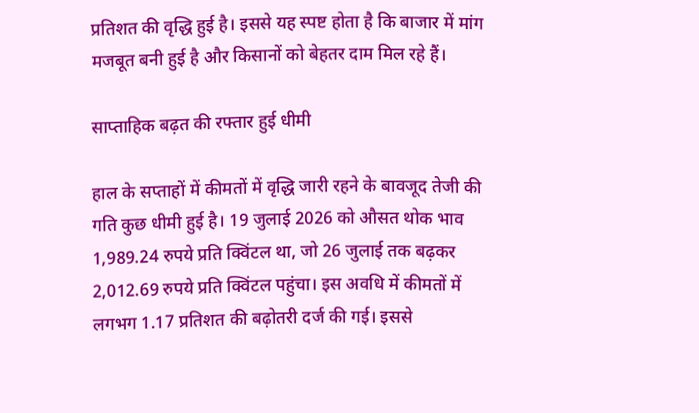प्रतिशत की वृद्धि हुई है। इससे यह स्पष्ट होता है कि बाजार में मांग मजबूत बनी हुई है और किसानों को बेहतर दाम मिल रहे हैं।

साप्ताहिक बढ़त की रफ्तार हुई धीमी

हाल के सप्ताहों में कीमतों में वृद्धि जारी रहने के बावजूद तेजी की गति कुछ धीमी हुई है। 19 जुलाई 2026 को औसत थोक भाव 1,989.24 रुपये प्रति क्विंटल था, जो 26 जुलाई तक बढ़कर 2,012.69 रुपये प्रति क्विंटल पहुंचा। इस अवधि में कीमतों में लगभग 1.17 प्रतिशत की बढ़ोतरी दर्ज की गई। इससे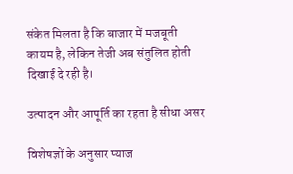संकेत मिलता है कि बाजार में मजबूती कायम है, लेकिन तेजी अब संतुलित होती दिखाई दे रही है।

उत्पादन और आपूर्ति का रहता है सीधा असर

विशेषज्ञों के अनुसार प्याज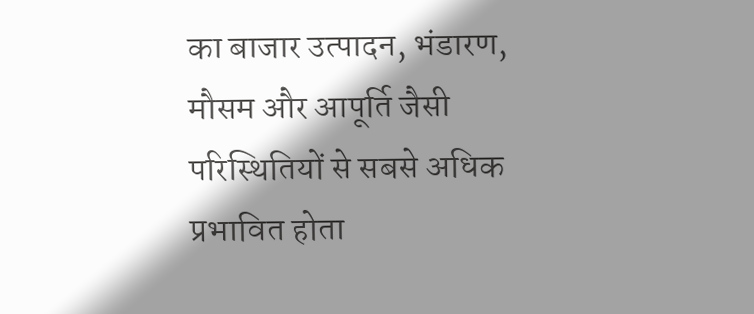का बाजार उत्पादन, भंडारण, मौसम और आपूर्ति जैसी परिस्थितियों से सबसे अधिक प्रभावित होता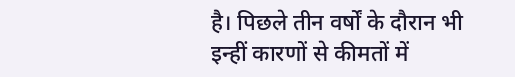है। पिछले तीन वर्षों के दौरान भी इन्हीं कारणों से कीमतों में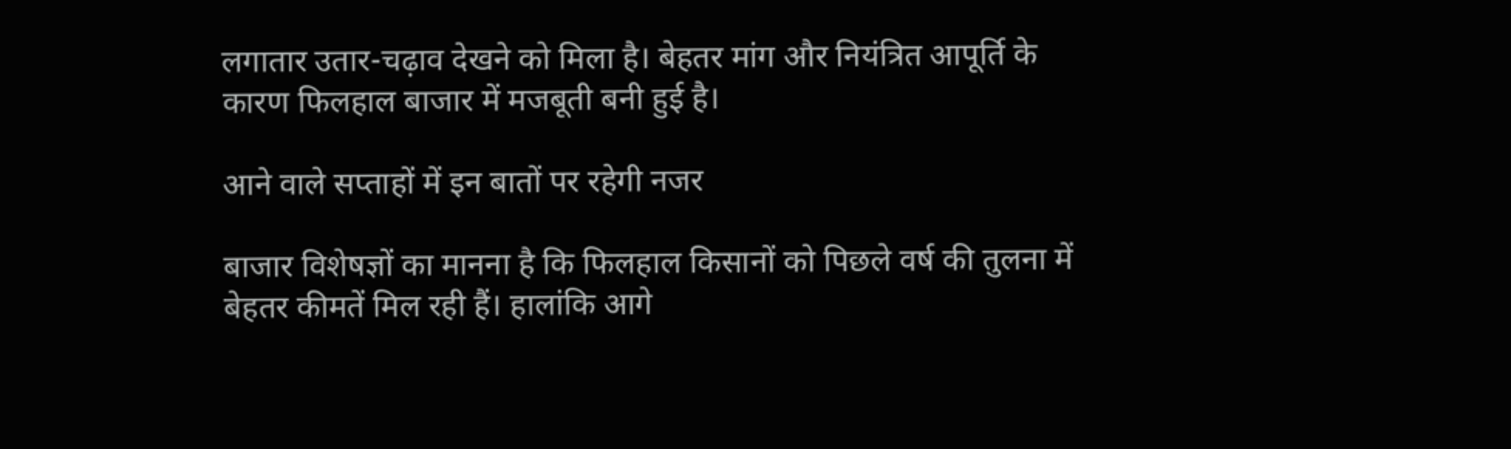लगातार उतार-चढ़ाव देखने को मिला है। बेहतर मांग और नियंत्रित आपूर्ति के कारण फिलहाल बाजार में मजबूती बनी हुई है।

आने वाले सप्ताहों में इन बातों पर रहेगी नजर

बाजार विशेषज्ञों का मानना है कि फिलहाल किसानों को पिछले वर्ष की तुलना में बेहतर कीमतें मिल रही हैं। हालांकि आगे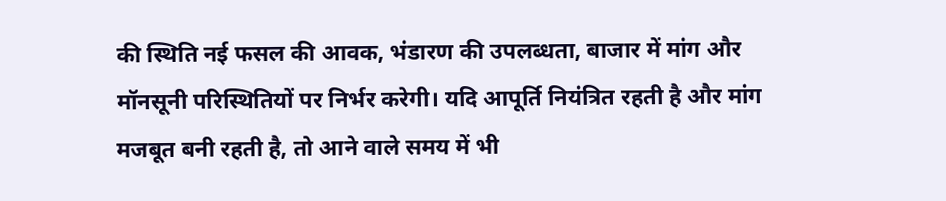की स्थिति नई फसल की आवक, भंडारण की उपलब्धता, बाजार में मांग और मॉनसूनी परिस्थितियों पर निर्भर करेगी। यदि आपूर्ति नियंत्रित रहती है और मांग मजबूत बनी रहती है, तो आने वाले समय में भी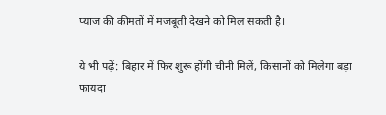प्याज की कीमतों में मजबूती देखने को मिल सकती है।

ये भी पढ़ें: बिहार में फिर शुरू होंगी चीनी मिलें, किसानों को मिलेगा बड़ा फायदा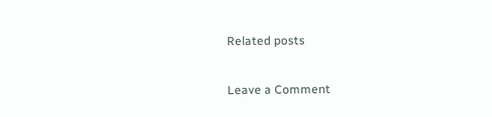Related posts

Leave a Comment